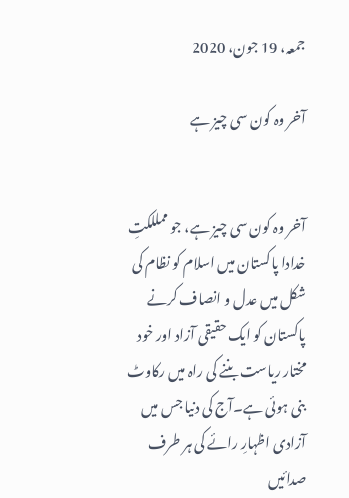جمعہ، 19 جون، 2020

آخر وہ کون سی چیز ہے


آخر وہ کون سی چیز ہے، جو ممللکتِ خدادا پاکستان میں اسلام کو نظام کی شکل میں عدل و انصاف کرنے پاکستان کو ایک حقیقی آزاد اور خود مختار ریاست بننے کی راہ میں رکاوٹ بنی ہوئی ہے۔آج کی دنیا جس میں آزادی اظہارِ رائے کی ہر طرف صدائیں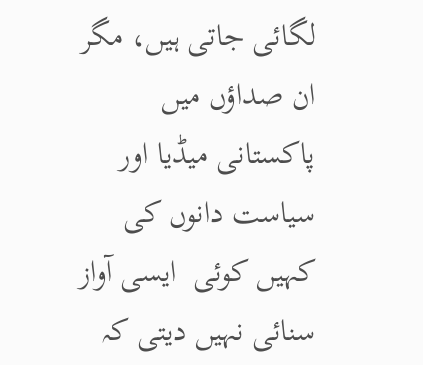لگائی جاتی ہیں، مگر ان صداؤں میں پاکستانی میڈیا اور سیاست دانوں کی کہیں کوئی  ایسی آواز سنائی نہیں دیتی کہ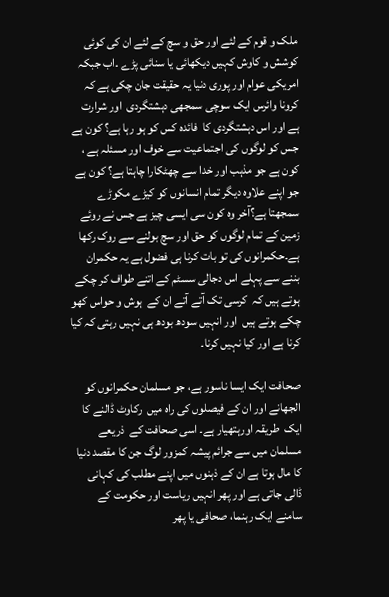ملک و قوم کے لئے اور حق و سچ کے لئے ان کی کوئی کوشش و کاوش کہیں دیکھائی یا سنائی پڑے ۔اب جبکہ امریکی عوام اور پوری دنیا یہ حقیقت جان چکی ہے کہ کرونا وائرس ایک سوچی سمجھی دہشتگردی  اور شرارت ہے اور اس دہشتگردی کا  فائدہ کس کو ہو رہا ہے؟ کون ہے جس کو لوگوں کی اجتماعیت سے خوف اور مسئلہ ہے ، کون ہے جو مذہب اور خدا سے چھٹکارا چاہتا ہے؟ کون ہے جو اپنے علاوہ دیگر تمام انسانوں کو کیڑے مکوڑے سمجھتا ہے؟آخر وہ کون سی ایسی چیز ہے جس نے روئے زمین کے تمام لوگوں کو حق اور سچ بولنے سے روک رکھا ہے۔حکمرانوں کی تو بات کرنا ہی فضول ہے یہ حکمران بننے سے پہلے اس دجالی سسٹم کے اتنے طواف کر چکے ہوتے ہیں کہ  کرسی تک آتے آتے ان کے  ہوش و حواس کھو چکے ہوتے ہیں  اور انہیں سودھ بودھ ہی نہیں رہتی کہ کیا کرنا ہے اور کیا نہیں کرنا۔

صحافت ایک ایسا ناسور ہے، جو مسلمان حکمرانوں کو الجھانے اور ان کے فیصلوں کی راہ میں  رکاوٹ ڈالنے کا ایک  طریقہ اورہتھیار ہے۔ اسی صحافت کے  ذریعے مسلمان میں سے جرائم پیشہ کمزور لوگ جن کا مقصد دنیا کا مال ہوتا ہے ان کے ذہنوں میں اپنے مطلب کی کہانی ڈالی جاتی ہے اور پھر انہیں ریاست اور حکومت کے سامنے ایک رہنما، صحافی یا پھر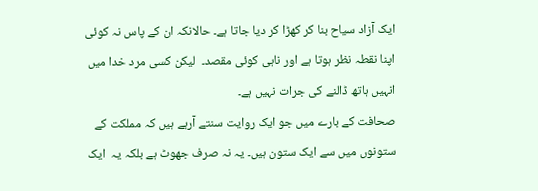ایک آزاد سیاح بنا کر کھڑا کر دیا جاتا ہے۔ حالانکہ ان کے پاس نہ کوئی اپنا نقطہ نظر ہوتا ہے اور ناہی کوئی مقصد۔  لیکن کسی مرد خدا میں انہیں ہاتھ ڈالنے کی جرات نہیں ہے۔
صحافت کے بارے میں جو ایک روایت سنتے آرہے ہیں کہ مملکت کے ستونوں میں سے ایک ستون ہیں۔ یہ نہ صرف جھوٹ ہے بلکہ یہ  ایک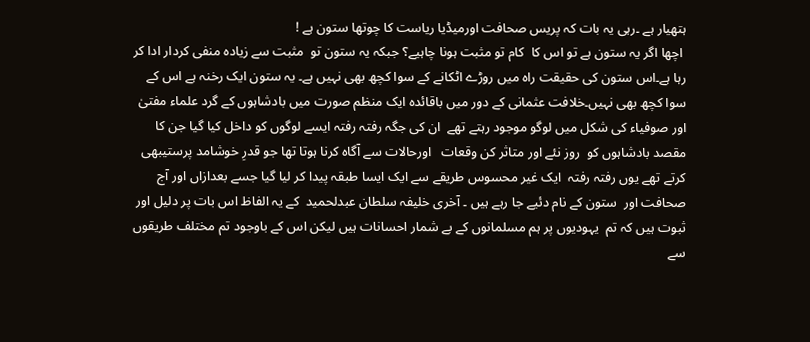ہتھیار ہے ۔رہی یہ بات کہ پریس صحافت اورمیڈیا ریاست کا چوتھا ستون ہے !
 اچھا اگر یہ ستون ہے تو اس کا  کام تو مثبت ہونا چاہیے؟ جبکہ یہ ستون تو  مثبت سے زیادہ منفی کردار ادا کر رہا ہے۔اس ستون کی حقیقت راہ میں روڑے اٹکانے کے سوا کچھ بھی نہیں ہے۔ یہ ستون ایک رخنہ ہے اس کے سوا کچھ بھی نہیں۔خلافت عثمانی کے دور میں باقائدہ ایک منظم صورت میں بادشاہوں کے گرد علماء مفتیٰ اور صوفیاء کی شکل میں لوگو موجود رہتے تھے  ان کی جگہ رفتہ رفتہ ایسے لوگوں کو داخل کیا گیا جن کا مقصد بادشاہوں کو  روز نئے اور متاثر کن وقعات   اورحالات سے اۤگاہ کرنا ہوتا تھا جو قدرِ خوشامد پرستیبھی کرتے تھے یوں رفتہ رفتہ  ایک غیر محسوس طریقے سے ایک ایسا طبقہ پیدا کر لیا گیا جسے بعدازاں اور آج صحافت اور  ستون کے نام دئیے جا رہے ہیں ۔ آخری خلیفہ سلطان عبدلحمید  کے یہ الفاظ اس بات پر دلیل اور  ثبوت ہیں کہ تم  یہودیوں پر ہم مسلمانوں کے بے شمار احسانات ہیں لیکن اس کے باوجود تم مختلف طریقوں سے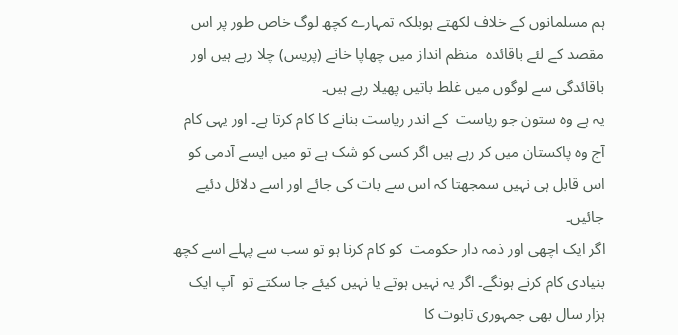ہم مسلمانوں کے خلاف لکھتے ہوبلکہ تمہارے کچھ لوگ خاص طور پر اس مقصد کے لئے باقائدہ  منظم انداز میں چھاپا خانے (پریس) چلا رہے ہیں اور باقائدگی سے لوگوں میں غلط باتیں پھیلا رہے ہیں۔
یہ ہے وہ ستون جو ریاست  کے اندر ریاست بنانے کا کام کرتا ہے۔ اور یہی کام آج وہ پاکستان میں کر رہے ہیں اگر کسی کو شک ہے تو میں ایسے آدمی کو  اس قابل ہی نہیں سمجھتا کہ اس سے بات کی جائے اور اسے دلائل دئیے جائیں۔
اگر ایک اچھی اور ذمہ دار حکومت  کو کام کرنا ہو تو سب سے پہلے اسے کچھ بنیادی کام کرنے ہونگے۔ اگر یہ نہیں ہوتے یا نہیں کیئے جا سکتے تو  آپ ایک ہزار سال بھی جمہوری تابوت کا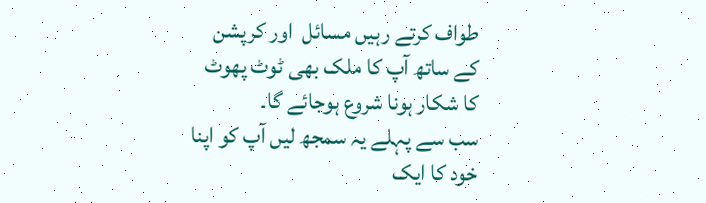طواف کرتے رہیں مسائل  اور کرپشن  کے ساتھ آپ کا ملک بھی ٹوٹ پھوٹ کا شکار ہونا شروع ہوجائے گا۔
سب سے پہلے یہ سمجھ لیں آپ کو اپنا خود کا ایک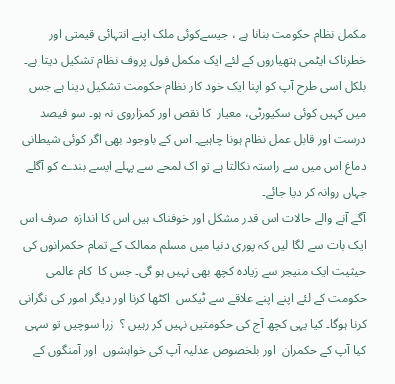مکمل نظام حکومت بنانا ہے ، جیسےکوئی ملک اپنے انتہائی قیمتی اور خطرناک ایٹمی ہتھیاروں کے لئے ایک مکمل فول پروف نظام تشکیل دیتا ہے۔ بلکل اسی طرح آپ کو اپنا ایک خود کار نظام حکومت تشکیل دینا ہے جس میں کہیں کوئی سکیورٹی، معیار  کا نقص اور کمزاروی نہ ہو۔ سو فیصد درست اور قابل عمل نظام ہونا چاہیے۔ اس کے باوجود بھی اگر کوئی شیطانی دماغ اس میں سے راستہ نکالتا ہے تو اک لمحے سے پہلے ایسے بندے کو آگلے جہاں روانہ کر دیا جائے۔
آگے آنے والے حالات اس قدر مشکل اور خوفناک ہیں اس کا اندازہ  صرف اس ایک بات سے لگا لیں کہ پوری دنیا میں مسلم ممالک کے تمام حکمرانوں کی حیثیت ایک منیجر سے زیادہ کچھ بھی نہیں ہو گی۔ جس کا  کام عالمی  حکومت کے لئے اپنے اپنے علاقے سے ٹیکس  اکٹھا کرنا اور دیگر امور کی نگرانی کرنا ہوگا۔ کیا یہی کچھ آج کی حکومتیں نہیں کر رہیں ؟  زرا سوچیں تو سہی کیا آپ کے حکمران  اور بلخصوص عدلیہ آپ کی خواہشوں  اور آمنگوں کے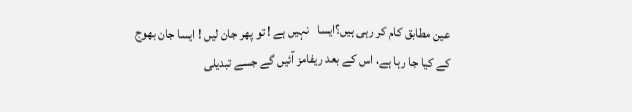عین مطابق کام کر رہی ہیں؟ایسا   نہیں ہے ! تو پھر جان لیں ! ایسا جان بھوج کے کیا جا رہا ہے، اس کے بعد ریفامز آئیں گے جسے تبدیلی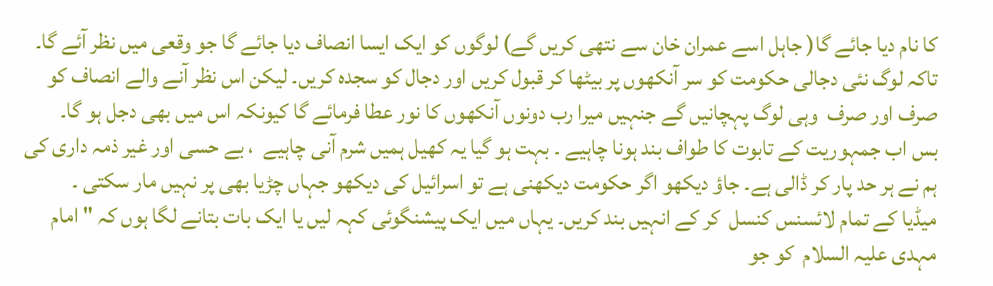کا نام دیا جائے گا( جاہل اسے عمران خان سے نتھی کریں گے) لوگوں کو ایک ایسا انصاف دیا جائے گا جو وقعی میں نظر آئے گا۔   تاکہ لوگ نئی دجالی حکومت کو سر آنکھوں پر بیٹھا کر قبول کریں اور دجال کو سجدہ کریں۔ لیکن اس نظر آنے والے انصاف کو صرف اور صرف  وہی لوگ پہچانیں گے جنہیں میرا رب دونوں آنکھوں کا نور عطا فرمائے گا کیونکہ اس میں بھی دجل ہو گا۔
بس اب جمہوریت کے تابوت کا طواف بند ہونا چاہیے ۔ بہت ہو گیا یہ کھیل ہمیں شرم آنی چاہیے  ، بے حسی اور غیر ذمہ داری کی ہم نے ہر حد پار کر ڈالی ہے۔ جاؤ دیکھو اگر حکومت دیکھنی ہے تو اسرائیل کی دیکھو جہاں چڑیا بھی پر نہیں مار سکتی ۔
میڈیا کے تمام لائسنس کنسل  کر کے انہیں بند کریں۔ یہاں میں ایک پیشنگوئی کہہ لیں یا ایک بات بتانے لگا ہوں کہ " امام مہدی علیہ السلام  کو جو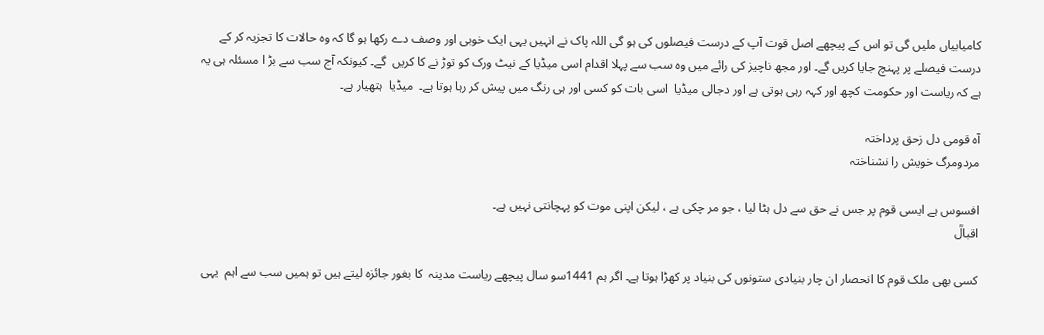کامیابیاں ملیں گی تو اس کے پیچھے اصل قوت آپ کے درست فیصلوں کی ہو گی اللہ پاک نے انہیں یہی ایک خوبی اور وصف دے رکھا ہو گا کہ وہ حالات کا تجزیہ کر کے درست فیصلے پر پہنچ جایا کریں گے۔ اور مجھ ناچیز کی رائے میں وہ سب سے پہلا اقدام اسی میڈیا کے نیٹ ورک کو توڑ نے کا کریں  گے۔ کیونکہ آج سب سے بڑ ا مسئلہ ہی یہ ہے کہ ریاست اور حکومت کچھ اور کہہ رہی ہوتی ہے اور دجالی میڈیا  اسی بات کو کسی اور ہی رنگ میں پیش کر رہا ہوتا ہے۔  میڈیا  ہتھیار ہے۔

آہ قومی دل زحق پرداختہ
مردومرگ خویش را نشناختہ

افسوس ہے ایسی قوم پر جس نے حق سے دل ہٹا لیا ، جو مر چکی ہے ، لیکن اپنی موت کو پہچانتی نہیں ہے۔
اقبالؒ

کسی بھی ملک قوم کا انحصار ان چار بنیادی ستونوں کی بنیاد پر کھڑا ہوتا ہے۔ اگر ہم 1441سو سال پیچھے ریاست مدینہ  کا بغور جائزہ لیتے ہیں تو ہمیں سب سے اہم  یہی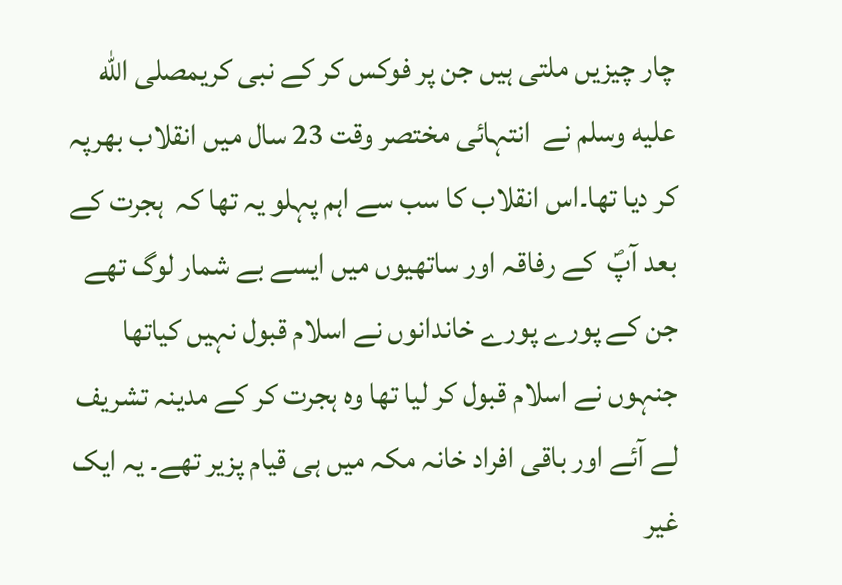چار چیزیں ملتی ہیں جن پر فوکس کر کے نبی کریمصلى الله عليه وسلم نے  انتہائی مختصر وقت 23 سال میں انقلاب بھرپہ کر دیا تھا۔اس انقلاب کا سب سے اہم پہلو یہ تھا کہ  ہجرت کے بعد آپؐ  کے رفاقہ اور ساتھیوں میں ایسے بے شمار لوگ تھے جن کے پورے پورے خاندانوں نے اسلام قبول نہیں کیاتھا جنہوں نے اسلام قبول کر لیا تھا وہ ہجرت کر کے مدینہ تشریف لے آئے اور باقی افراد خانہ مکہ میں ہی قیام پزیر تھے۔ یہ ایک غیر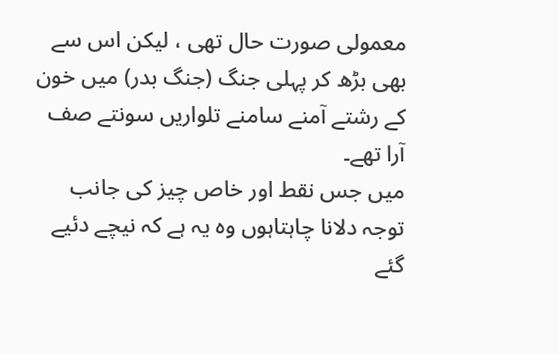معمولی صورت حال تھی ، لیکن اس سے بھی بڑھ کر پہلی جنگ (جنگ بدر) میں خون کے رشتے آمنے سامنے تلواریں سونتے صف آرا تھے۔
میں جس نقط اور خاص چیز کی جانب توجہ دلانا چاہتاہوں وہ یہ ہے کہ نیچے دئیے گئے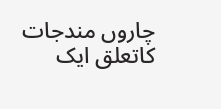چاروں مندجات کاتعلق ایک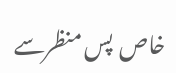خاص  پس منظرسے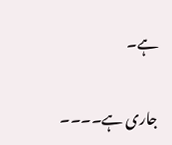ہے۔

جاری ہے۔۔۔۔